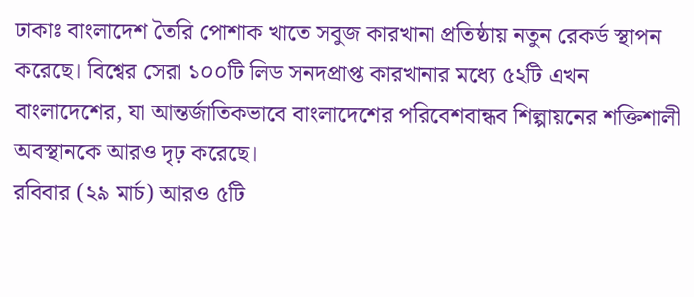ঢাকাঃ বাংলাদেশ তৈরি পোশাক খাতে সবুজ কারখানা প্রতিষ্ঠায় নতুন রেকর্ড স্থাপন করেছে। বিশ্বের সেরা ১০০টি লিড সনদপ্রাপ্ত কারখানার মধ্যে ৫২টি এখন বাংলাদেশের, যা আন্তর্জাতিকভাবে বাংলাদেশের পরিবেশবান্ধব শিল্পায়নের শক্তিশালী অবস্থানকে আরও দৃঢ় করেছে।
রবিবার (২৯ মার্চ) আরও ৫টি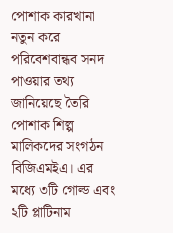পোশাক কারখানা নতুন করে পরিবেশবান্ধব সনদ পাওয়ার তথ্য জানিয়েছে তৈরি পোশাক শিল্প মালিকদের সংগঠন বিজিএমইএ। এর মধ্যে ৩টি গোল্ড এবং ২টি প্লাটিনাম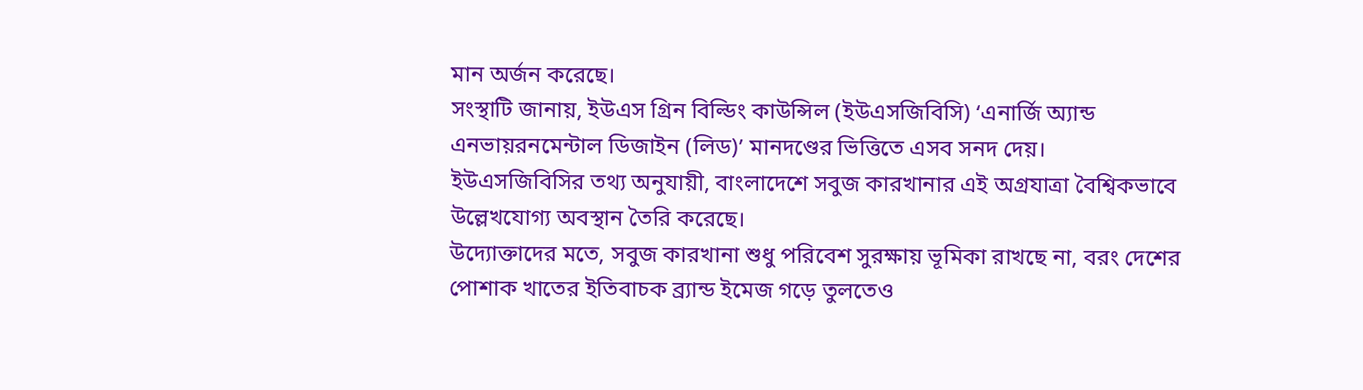মান অর্জন করেছে।
সংস্থাটি জানায়, ইউএস গ্রিন বিল্ডিং কাউন্সিল (ইউএসজিবিসি) ‘এনার্জি অ্যান্ড এনভায়রনমেন্টাল ডিজাইন (লিড)’ মানদণ্ডের ভিত্তিতে এসব সনদ দেয়।
ইউএসজিবিসির তথ্য অনুযায়ী, বাংলাদেশে সবুজ কারখানার এই অগ্রযাত্রা বৈশ্বিকভাবে উল্লেখযোগ্য অবস্থান তৈরি করেছে।
উদ্যোক্তাদের মতে, সবুজ কারখানা শুধু পরিবেশ সুরক্ষায় ভূমিকা রাখছে না, বরং দেশের পোশাক খাতের ইতিবাচক ব্র্যান্ড ইমেজ গড়ে তুলতেও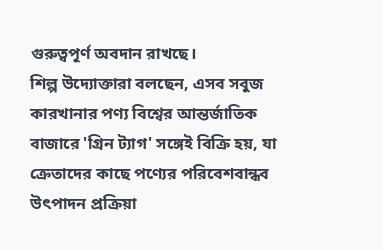গুরুত্বপূর্ণ অবদান রাখছে।
শিল্প উদ্যোক্তারা বলছেন, এসব সবুজ কারখানার পণ্য বিশ্বের আন্তর্জাতিক বাজারে 'গ্রিন ট্যাগ' সঙ্গেই বিক্রি হয়, যা ক্রেতাদের কাছে পণ্যের পরিবেশবান্ধব উৎপাদন প্রক্রিয়া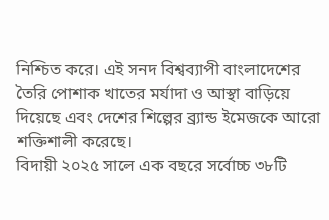নিশ্চিত করে। এই সনদ বিশ্বব্যাপী বাংলাদেশের তৈরি পোশাক খাতের মর্যাদা ও আস্থা বাড়িয়ে দিয়েছে এবং দেশের শিল্পের ব্র্যান্ড ইমেজকে আরো শক্তিশালী করেছে।
বিদায়ী ২০২৫ সালে এক বছরে সর্বোচ্চ ৩৮টি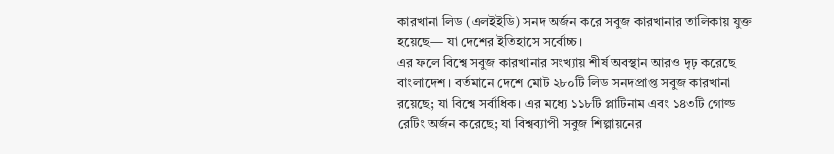কারখানা লিড (এলইইডি) সনদ অর্জন করে সবুজ কারখানার তালিকায় যুক্ত হয়েছে— যা দেশের ইতিহাসে সর্বোচ্চ।
এর ফলে বিশ্বে সবুজ কারখানার সংখ্যায় শীর্ষ অবস্থান আরও দৃঢ় করেছে বাংলাদেশ। বর্তমানে দেশে মোট ২৮০টি লিড সনদপ্রাপ্ত সবুজ কারখানা রয়েছে; যা বিশ্বে সর্বাধিক। এর মধ্যে ১১৮টি প্লাটিনাম এবং ১৪৩টি গোল্ড রেটিং অর্জন করেছে; যা বিশ্বব্যাপী সবুজ শিল্পায়নের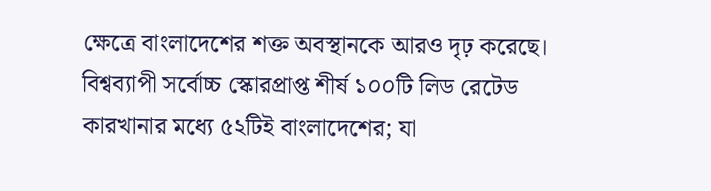ক্ষেত্রে বাংলাদেশের শক্ত অবস্থানকে আরও দৃঢ় করেছে।
বিশ্বব্যাপী সর্বোচ্চ স্কোরপ্রাপ্ত শীর্ষ ১০০টি লিড রেটেড কারখানার মধ্যে ৫২টিই বাংলাদেশের; যা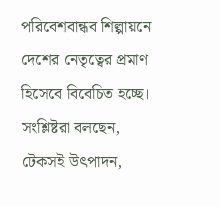পরিবেশবান্ধব শিল্পায়নে দেশের নেতৃত্বের প্রমাণ হিসেবে বিবেচিত হচ্ছে।
সংশ্লিষ্টরা বলছেন, টেকসই উৎপাদন,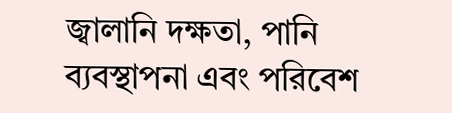জ্বালানি দক্ষতা, পানি ব্যবস্থাপনা এবং পরিবেশ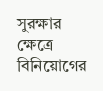সুরক্ষার ক্ষেত্রে বিনিয়োগের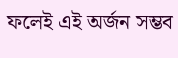ফলেই এই অর্জন সম্ভব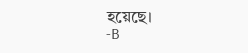হয়েছে।
-B